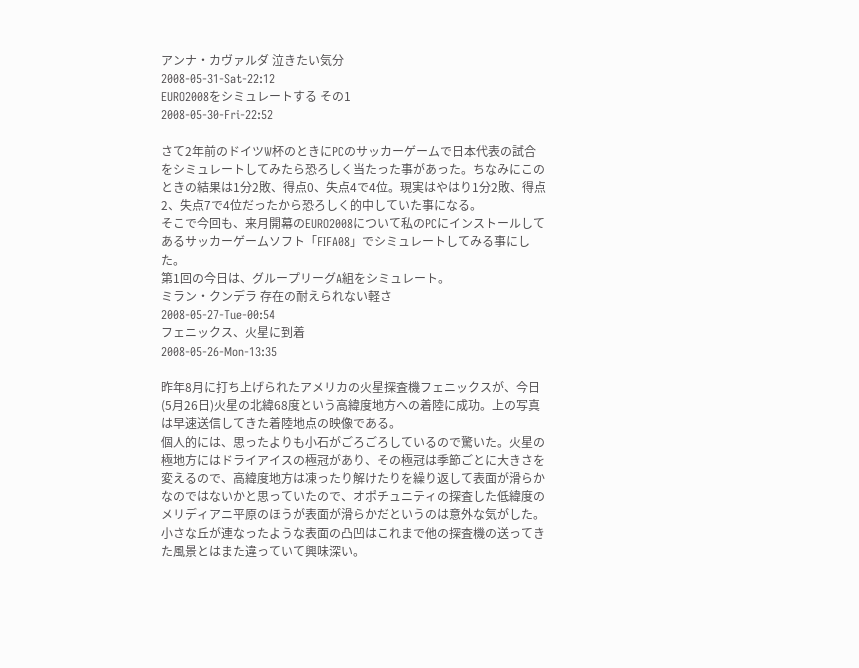アンナ・カヴァルダ 泣きたい気分
2008-05-31-Sat-22:12
EURO2008をシミュレートする その1
2008-05-30-Fri-22:52

さて2年前のドイツW杯のときにPCのサッカーゲームで日本代表の試合をシミュレートしてみたら恐ろしく当たった事があった。ちなみにこのときの結果は1分2敗、得点0、失点4で4位。現実はやはり1分2敗、得点2、失点7で4位だったから恐ろしく的中していた事になる。
そこで今回も、来月開幕のEURO2008について私のPCにインストールしてあるサッカーゲームソフト「FIFA08」でシミュレートしてみる事にした。
第1回の今日は、グループリーグA組をシミュレート。
ミラン・クンデラ 存在の耐えられない軽さ
2008-05-27-Tue-00:54
フェニックス、火星に到着
2008-05-26-Mon-13:35

昨年8月に打ち上げられたアメリカの火星探査機フェニックスが、今日(5月26日)火星の北緯68度という高緯度地方への着陸に成功。上の写真は早速送信してきた着陸地点の映像である。
個人的には、思ったよりも小石がごろごろしているので驚いた。火星の極地方にはドライアイスの極冠があり、その極冠は季節ごとに大きさを変えるので、高緯度地方は凍ったり解けたりを繰り返して表面が滑らかなのではないかと思っていたので、オポチュニティの探査した低緯度のメリディアニ平原のほうが表面が滑らかだというのは意外な気がした。小さな丘が連なったような表面の凸凹はこれまで他の探査機の送ってきた風景とはまた違っていて興味深い。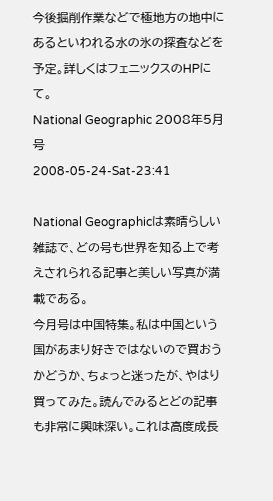今後掘削作業などで極地方の地中にあるといわれる水の氷の探査などを予定。詳しくはフェニックスのHPにて。
National Geographic 2008年5月号
2008-05-24-Sat-23:41

National Geographicは素晴らしい雑誌で、どの号も世界を知る上で考えされられる記事と美しい写真が満載である。
今月号は中国特集。私は中国という国があまり好きではないので買おうかどうか、ちょっと迷ったが、やはり買ってみた。読んでみるとどの記事も非常に興味深い。これは高度成長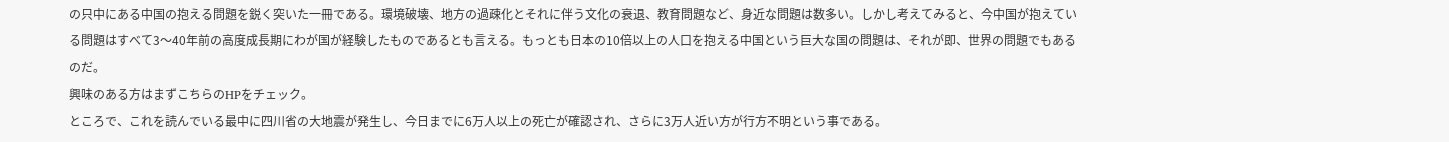の只中にある中国の抱える問題を鋭く突いた一冊である。環境破壊、地方の過疎化とそれに伴う文化の衰退、教育問題など、身近な問題は数多い。しかし考えてみると、今中国が抱えている問題はすべて3〜40年前の高度成長期にわが国が経験したものであるとも言える。もっとも日本の10倍以上の人口を抱える中国という巨大な国の問題は、それが即、世界の問題でもあるのだ。
興味のある方はまずこちらのHPをチェック。
ところで、これを読んでいる最中に四川省の大地震が発生し、今日までに6万人以上の死亡が確認され、さらに3万人近い方が行方不明という事である。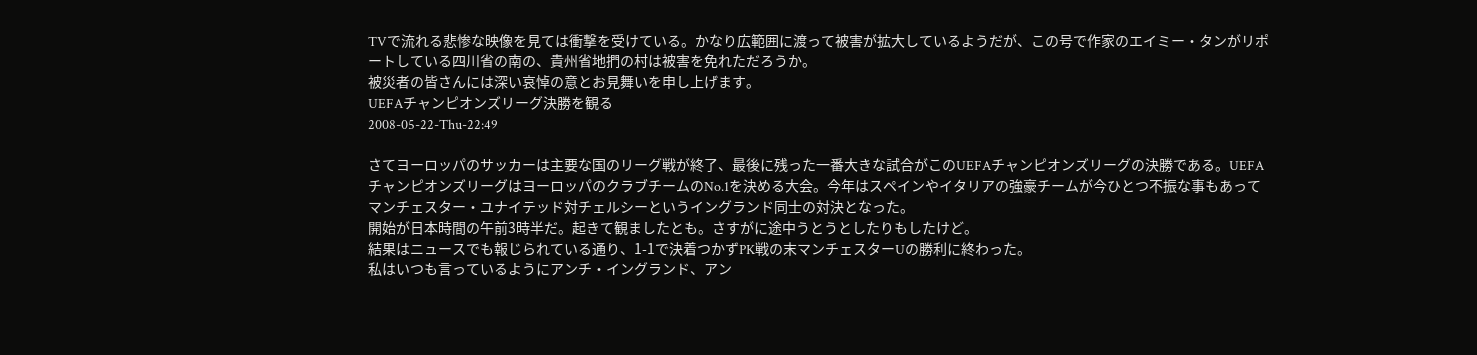TVで流れる悲惨な映像を見ては衝撃を受けている。かなり広範囲に渡って被害が拡大しているようだが、この号で作家のエイミー・タンがリポートしている四川省の南の、貴州省地捫の村は被害を免れただろうか。
被災者の皆さんには深い哀悼の意とお見舞いを申し上げます。
UEFAチャンピオンズリーグ決勝を観る
2008-05-22-Thu-22:49

さてヨーロッパのサッカーは主要な国のリーグ戦が終了、最後に残った一番大きな試合がこのUEFAチャンピオンズリーグの決勝である。UEFAチャンピオンズリーグはヨーロッパのクラブチームのNo.1を決める大会。今年はスペインやイタリアの強豪チームが今ひとつ不振な事もあってマンチェスター・ユナイテッド対チェルシーというイングランド同士の対決となった。
開始が日本時間の午前3時半だ。起きて観ましたとも。さすがに途中うとうとしたりもしたけど。
結果はニュースでも報じられている通り、1-1で決着つかずPK戦の末マンチェスターUの勝利に終わった。
私はいつも言っているようにアンチ・イングランド、アン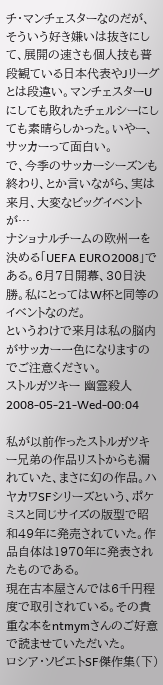チ・マンチェスターなのだが、そういう好き嫌いは抜きにして、展開の速さも個人技も普段観ている日本代表やJリーグとは段違い。マンチェスターUにしても敗れたチェルシーにしても素晴らしかった。いやー、サッカーって面白い。
で、今季のサッカーシーズンも終わり、とか言いながら、実は来月、大変なビッグイベントが…
ナショナルチームの欧州一を決める「UEFA EURO2008」である。6月7日開幕、30日決勝。私にとってはW杯と同等のイベントなのだ。
というわけで来月は私の脳内がサッカー一色になりますのでご注意ください。
ストルガツキー 幽霊殺人
2008-05-21-Wed-00:04

私が以前作ったストルガツキー兄弟の作品リストからも漏れていた、まさに幻の作品。ハヤカワSFシリーズという、ポケミスと同じサイズの版型で昭和49年に発売されていた。作品自体は1970年に発表されたものである。
現在古本屋さんでは6千円程度で取引されている。その貴重な本をntmymさんのご好意で読ませていただいた。
ロシア・ソビエトSF傑作集(下)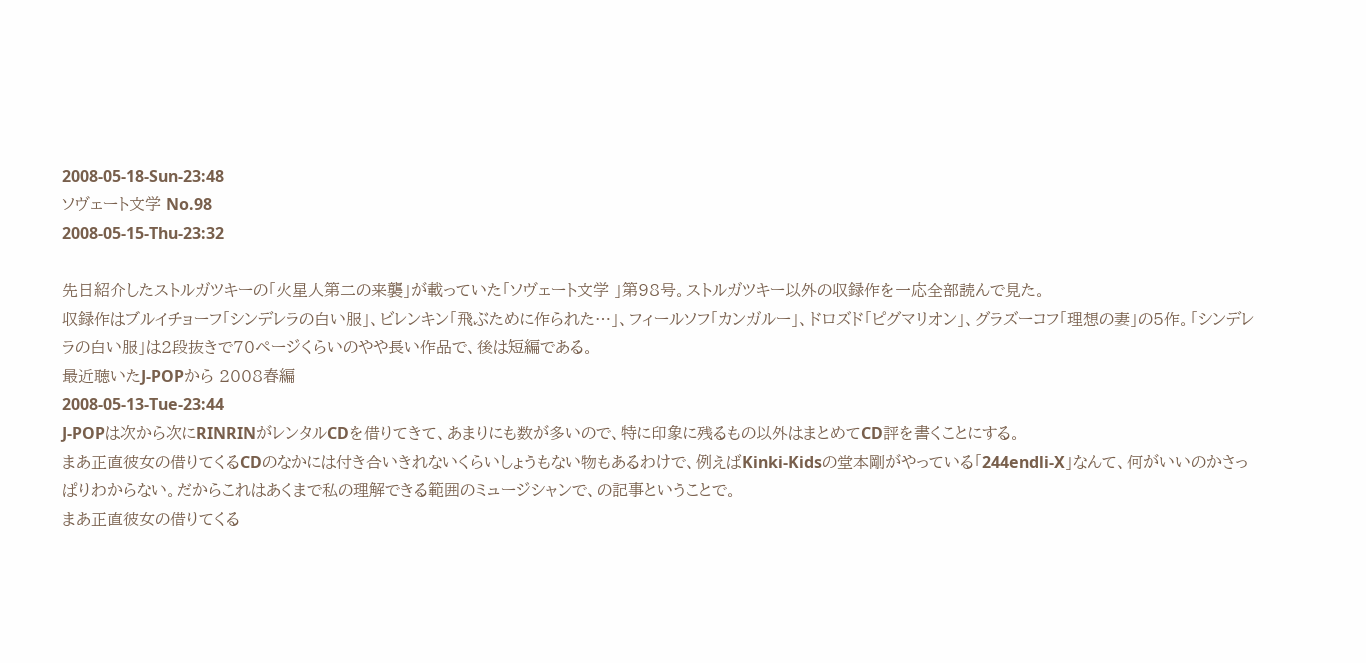2008-05-18-Sun-23:48
ソヴェート文学 No.98
2008-05-15-Thu-23:32

先日紹介したストルガツキーの「火星人第二の来襲」が載っていた「ソヴェート文学 」第98号。ストルガツキー以外の収録作を一応全部読んで見た。
収録作はブルイチョーフ「シンデレラの白い服」、ビレンキン「飛ぶために作られた…」、フィールソフ「カンガルー」、ドロズド「ピグマリオン」、グラズーコフ「理想の妻」の5作。「シンデレラの白い服」は2段抜きで70ページくらいのやや長い作品で、後は短編である。
最近聴いたJ-POPから 2008春編
2008-05-13-Tue-23:44
J-POPは次から次にRINRINがレンタルCDを借りてきて、あまりにも数が多いので、特に印象に残るもの以外はまとめてCD評を書くことにする。
まあ正直彼女の借りてくるCDのなかには付き合いきれないくらいしょうもない物もあるわけで、例えばKinki-Kidsの堂本剛がやっている「244endli-X」なんて、何がいいのかさっぱりわからない。だからこれはあくまで私の理解できる範囲のミュージシャンで、の記事ということで。
まあ正直彼女の借りてくる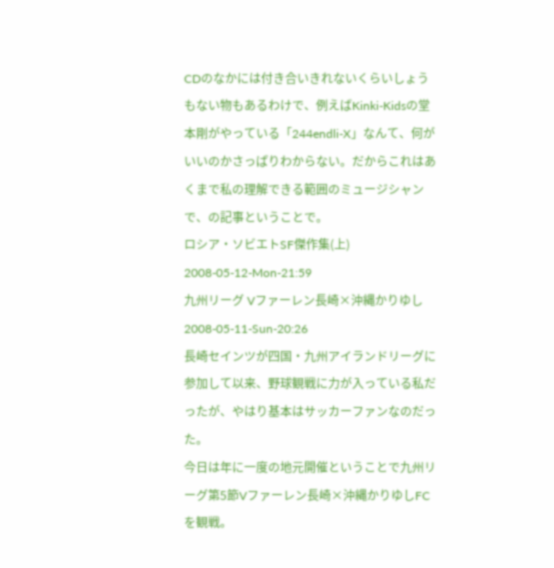CDのなかには付き合いきれないくらいしょうもない物もあるわけで、例えばKinki-Kidsの堂本剛がやっている「244endli-X」なんて、何がいいのかさっぱりわからない。だからこれはあくまで私の理解できる範囲のミュージシャンで、の記事ということで。
ロシア・ソビエトSF傑作集(上)
2008-05-12-Mon-21:59
九州リーグ Vファーレン長崎×沖縄かりゆし
2008-05-11-Sun-20:26
長崎セインツが四国・九州アイランドリーグに参加して以来、野球観戦に力が入っている私だったが、やはり基本はサッカーファンなのだった。
今日は年に一度の地元開催ということで九州リーグ第5節Vファーレン長崎×沖縄かりゆしFCを観戦。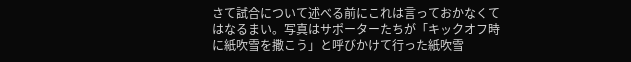さて試合について述べる前にこれは言っておかなくてはなるまい。写真はサポーターたちが「キックオフ時に紙吹雪を撒こう」と呼びかけて行った紙吹雪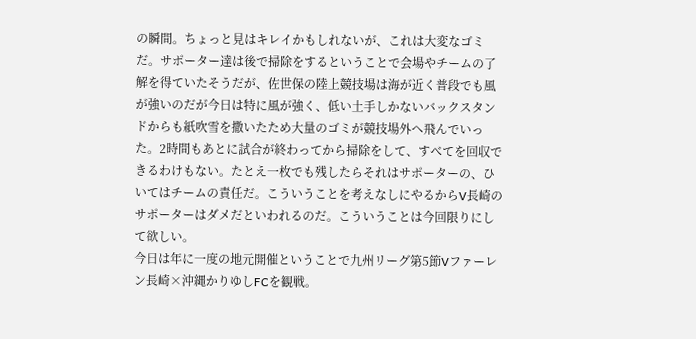の瞬間。ちょっと見はキレイかもしれないが、これは大変なゴミだ。サポーター達は後で掃除をするということで会場やチームの了解を得ていたそうだが、佐世保の陸上競技場は海が近く普段でも風が強いのだが今日は特に風が強く、低い土手しかないバックスタンドからも紙吹雪を撒いたため大量のゴミが競技場外へ飛んでいった。2時間もあとに試合が終わってから掃除をして、すべてを回収できるわけもない。たとえ一枚でも残したらそれはサポーターの、ひいてはチームの責任だ。こういうことを考えなしにやるからV長崎のサポーターはダメだといわれるのだ。こういうことは今回限りにして欲しい。
今日は年に一度の地元開催ということで九州リーグ第5節Vファーレン長崎×沖縄かりゆしFCを観戦。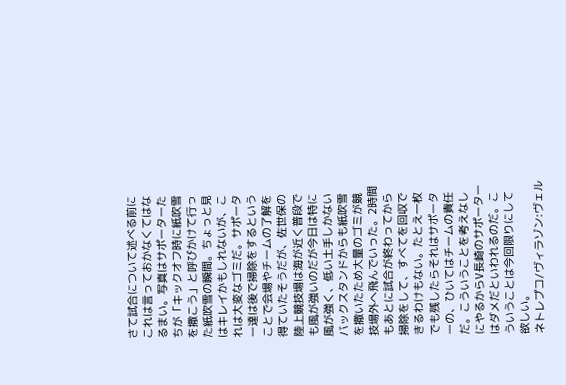さて試合について述べる前にこれは言っておかなくてはなるまい。写真はサポーターたちが「キックオフ時に紙吹雪を撒こう」と呼びかけて行った紙吹雪の瞬間。ちょっと見はキレイかもしれないが、これは大変なゴミだ。サポーター達は後で掃除をするということで会場やチームの了解を得ていたそうだが、佐世保の陸上競技場は海が近く普段でも風が強いのだが今日は特に風が強く、低い土手しかないバックスタンドからも紙吹雪を撒いたため大量のゴミが競技場外へ飛んでいった。2時間もあとに試合が終わってから掃除をして、すべてを回収できるわけもない。たとえ一枚でも残したらそれはサポーターの、ひいてはチームの責任だ。こういうことを考えなしにやるからV長崎のサポーターはダメだといわれるのだ。こういうことは今回限りにして欲しい。
ネトレプコ/ヴィラゾン:ヴェル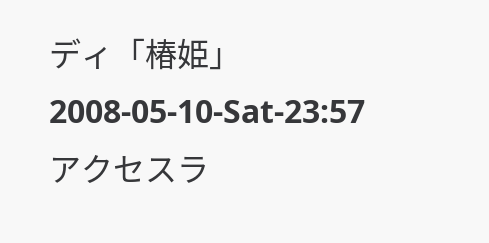ディ「椿姫」
2008-05-10-Sat-23:57
アクセスラ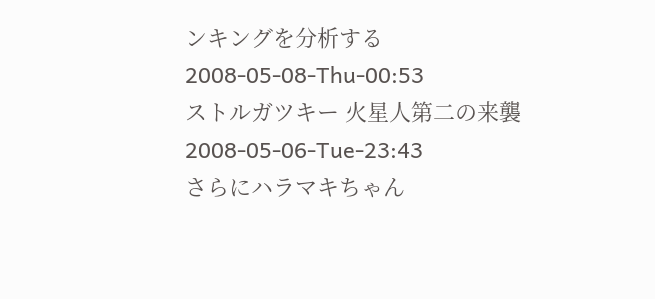ンキングを分析する
2008-05-08-Thu-00:53
ストルガツキー 火星人第二の来襲
2008-05-06-Tue-23:43
さらにハラマキちゃん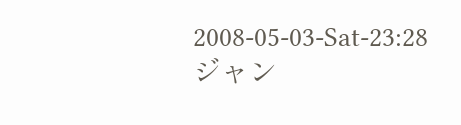2008-05-03-Sat-23:28
ジャン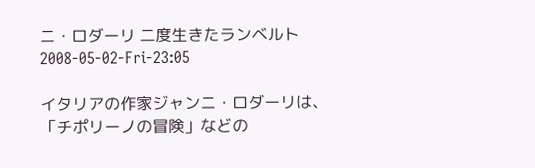ニ・ロダーリ 二度生きたランベルト
2008-05-02-Fri-23:05

イタリアの作家ジャンニ・ロダーリは、「チポリーノの冒険」などの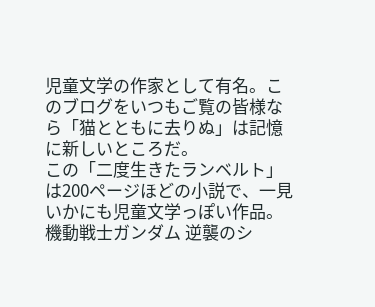児童文学の作家として有名。このブログをいつもご覧の皆様なら「猫とともに去りぬ」は記憶に新しいところだ。
この「二度生きたランベルト」は200ページほどの小説で、一見いかにも児童文学っぽい作品。
機動戦士ガンダム 逆襲のシ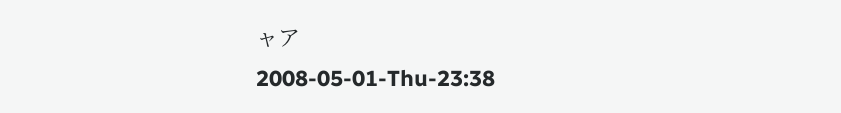ャア
2008-05-01-Thu-23:38